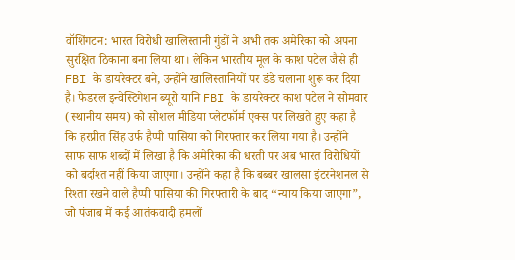वॉशिंगटन: भारत विरोधी खालिस्तानी गुंडों ने अभी तक अमेरिका को अपना सुरक्षित ठिकाना बना लिया था। लेकिन भारतीय मूल के काश पटेल जैसे ही FBI के डायरेक्टर बने, उन्होंने खालिस्तानियों पर डंडे चलाना शुरू कर दिया है। फेडरल इन्वेस्टिगेशन ब्यूरो यानि FBI के डायरेक्टर काश पटेल ने सोमवार (स्थानीय समय) को सोशल मीडिया प्लेटफॉर्म एक्स पर लिखते हुए कहा है कि हरप्रीत सिंह उर्फ हैप्पी पासिया को गिरफ्तार कर लिया गया है। उन्होंने साफ साफ शब्दों में लिखा है कि अमेरिका की धरती पर अब भारत विरोधियों को बर्दाश्त नहीं किया जाएगा। उन्होंने कहा है कि बब्बर खालसा इंटरनेशनल से रिश्ता रखने वाले हैप्पी पासिया की गिरफ्तारी के बाद “न्याय किया जाएगा”, जो पंजाब में कई आतंकवादी हमलों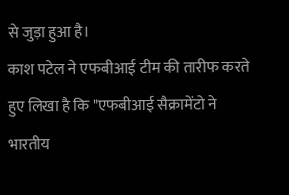से जुड़ा हुआ है।
काश पटेल ने एफबीआई टीम की तारीफ करते हुए लिखा है कि "एफबीआई सैक्रामेंटो ने भारतीय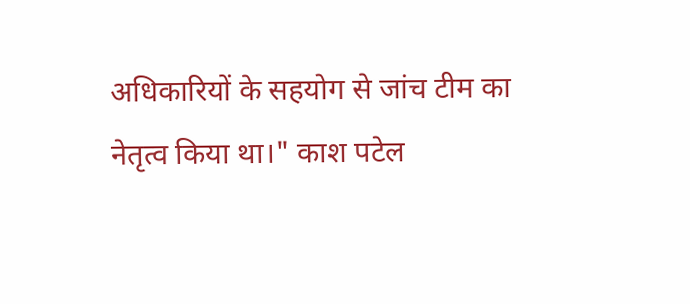अधिकारियों के सहयोग से जांच टीम का नेतृत्व किया था।" काश पटेल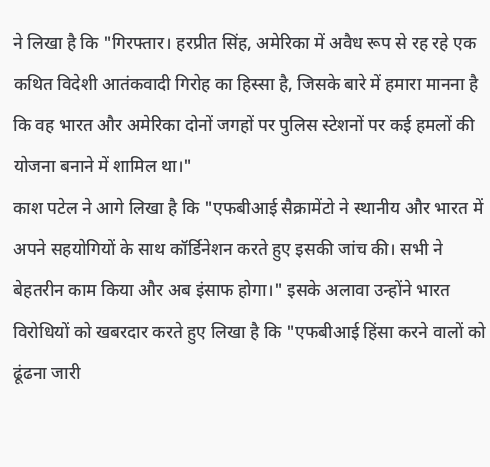ने लिखा है कि "गिरफ्तार। हरप्रीत सिंह, अमेरिका में अवैध रूप से रह रहे एक कथित विदेशी आतंकवादी गिरोह का हिस्सा है, जिसके बारे में हमारा मानना है कि वह भारत और अमेरिका दोनों जगहों पर पुलिस स्टेशनों पर कई हमलों की योजना बनाने में शामिल था।"
काश पटेल ने आगे लिखा है कि "एफबीआई सैक्रामेंटो ने स्थानीय और भारत में अपने सहयोगियों के साथ कॉर्डिनेशन करते हुए इसकी जांच की। सभी ने बेहतरीन काम किया और अब इंसाफ होगा।" इसके अलावा उन्होंने भारत विरोधियों को खबरदार करते हुए लिखा है कि "एफबीआई हिंसा करने वालों को ढूंढना जारी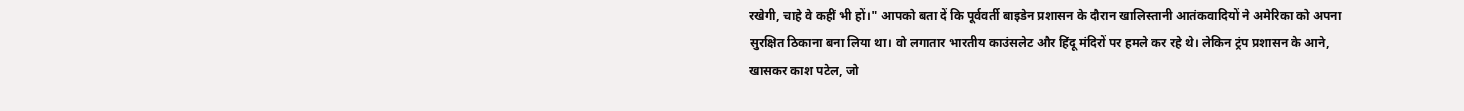रखेगी, चाहे वे कहीं भी हों।" आपको बता दें कि पूर्ववर्ती बाइडेन प्रशासन के दौरान खालिस्तानी आतंकवादियों ने अमेरिका को अपना सुरक्षित ठिकाना बना लिया था। वो लगातार भारतीय काउंसलेट और हिंदू मंदिरों पर हमले कर रहे थे। लेकिन ट्रंप प्रशासन के आने, खासकर काश पटेल, जो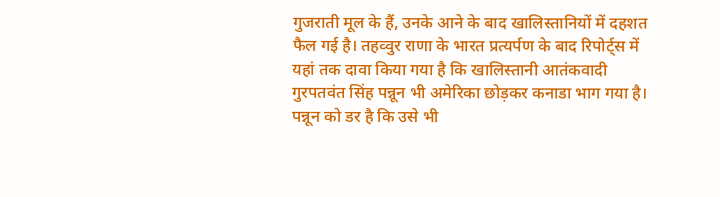गुजराती मूल के हैं, उनके आने के बाद खालिस्तानियों में दहशत फैल गई है। तहव्वुर राणा के भारत प्रत्यर्पण के बाद रिपोर्ट्स में यहां तक दावा किया गया है कि खालिस्तानी आतंकवादी गुरपतवंत सिंह पन्नून भी अमेरिका छोड़कर कनाडा भाग गया है। पन्नून को डर है कि उसे भी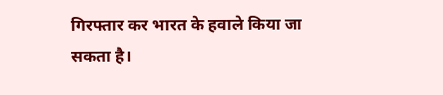गिरफ्तार कर भारत के हवाले किया जा सकता है।